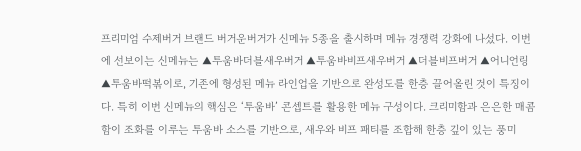프리미엄 수제버거 브랜드 버거운버거가 신메뉴 5종을 출시하며 메뉴 경쟁력 강화에 나섰다. 이번에 선보이는 신메뉴는 ▲투움바더블새우버거 ▲투움바비프새우버거 ▲더블비프버거 ▲어니언링 ▲투움바떡볶이로, 기존에 형성된 메뉴 라인업을 기반으로 완성도를 한층 끌어올린 것이 특징이다. 특히 이번 신메뉴의 핵심은 ‘투움바’ 콘셉트를 활용한 메뉴 구성이다. 크리미함과 은은한 매콤함이 조화를 이루는 투움바 소스를 기반으로, 새우와 비프 패티를 조합해 한층 깊이 있는 풍미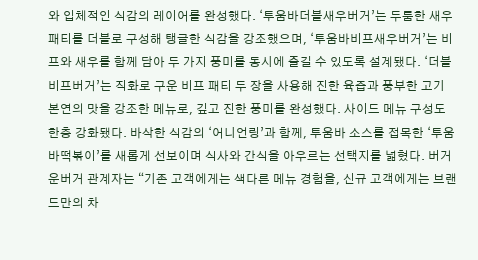와 입체적인 식감의 레이어를 완성했다. ‘투움바더블새우버거’는 두툼한 새우 패티를 더블로 구성해 탱글한 식감을 강조했으며, ‘투움바비프새우버거’는 비프와 새우를 함께 담아 두 가지 풍미를 동시에 즐길 수 있도록 설계됐다. ‘더블비프버거’는 직화로 구운 비프 패티 두 장을 사용해 진한 육즙과 풍부한 고기 본연의 맛을 강조한 메뉴로, 깊고 진한 풍미를 완성했다. 사이드 메뉴 구성도 한층 강화됐다. 바삭한 식감의 ‘어니언링’과 함께, 투움바 소스를 접목한 ‘투움바떡볶이’를 새롭게 선보이며 식사와 간식을 아우르는 선택지를 넓혔다. 버거운버거 관계자는 “기존 고객에게는 색다른 메뉴 경험을, 신규 고객에게는 브랜드만의 차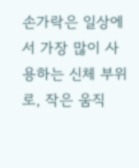손가락은 일상에서 가장 많이 사용하는 신체 부위로, 작은 움직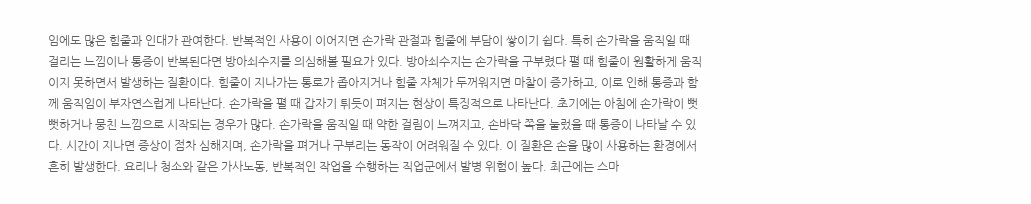임에도 많은 힘줄과 인대가 관여한다. 반복적인 사용이 이어지면 손가락 관절과 힘줄에 부담이 쌓이기 쉽다. 특히 손가락을 움직일 때 걸리는 느낌이나 통증이 반복된다면 방아쇠수지를 의심해볼 필요가 있다. 방아쇠수지는 손가락을 구부렸다 펼 때 힘줄이 원활하게 움직이지 못하면서 발생하는 질환이다. 힘줄이 지나가는 통로가 좁아지거나 힘줄 자체가 두꺼워지면 마찰이 증가하고, 이로 인해 통증과 함께 움직임이 부자연스럽게 나타난다. 손가락을 펼 때 갑자기 튀듯이 펴지는 현상이 특징적으로 나타난다. 초기에는 아침에 손가락이 뻣뻣하거나 뭉친 느낌으로 시작되는 경우가 많다. 손가락을 움직일 때 약한 걸림이 느껴지고, 손바닥 쪽을 눌렀을 때 통증이 나타날 수 있다. 시간이 지나면 증상이 점차 심해지며, 손가락을 펴거나 구부리는 동작이 어려워질 수 있다. 이 질환은 손을 많이 사용하는 환경에서 흔히 발생한다. 요리나 청소와 같은 가사노동, 반복적인 작업을 수행하는 직업군에서 발병 위험이 높다. 최근에는 스마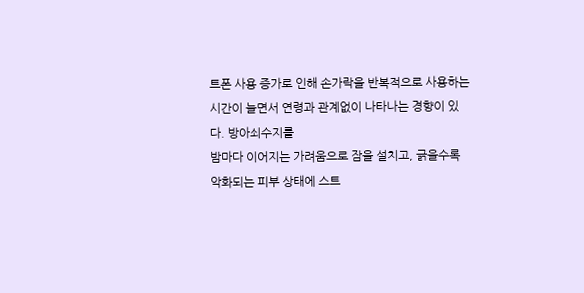트폰 사용 증가로 인해 손가락을 반복적으로 사용하는 시간이 늘면서 연령과 관계없이 나타나는 경향이 있다. 방아쇠수지를
밤마다 이어지는 가려움으로 잠을 설치고, 긁을수록 악화되는 피부 상태에 스트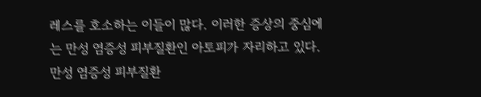레스를 호소하는 이들이 많다. 이러한 증상의 중심에는 만성 염증성 피부질환인 아토피가 자리하고 있다. 만성 염증성 피부질환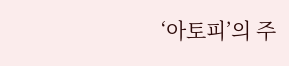‘아토피’의 주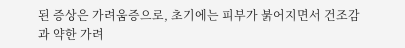된 증상은 가려움증으로, 초기에는 피부가 붉어지면서 건조감과 약한 가려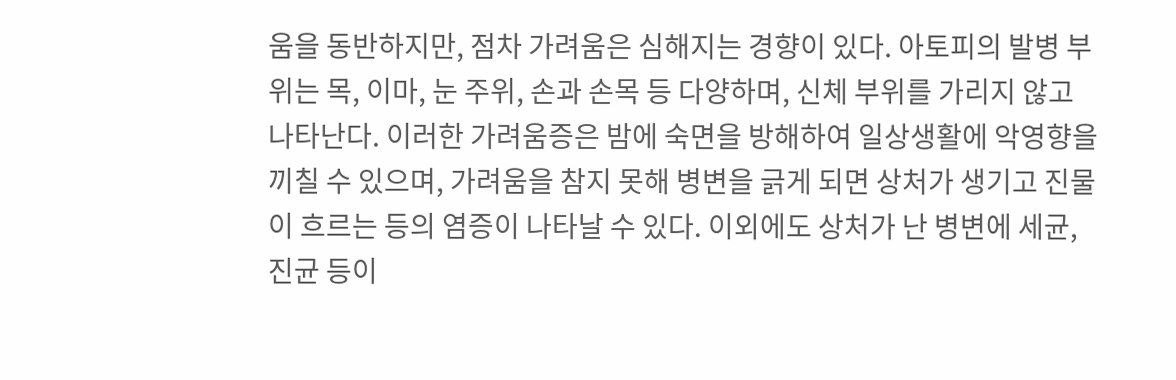움을 동반하지만, 점차 가려움은 심해지는 경향이 있다. 아토피의 발병 부위는 목, 이마, 눈 주위, 손과 손목 등 다양하며, 신체 부위를 가리지 않고 나타난다. 이러한 가려움증은 밤에 숙면을 방해하여 일상생활에 악영향을 끼칠 수 있으며, 가려움을 참지 못해 병변을 긁게 되면 상처가 생기고 진물이 흐르는 등의 염증이 나타날 수 있다. 이외에도 상처가 난 병변에 세균, 진균 등이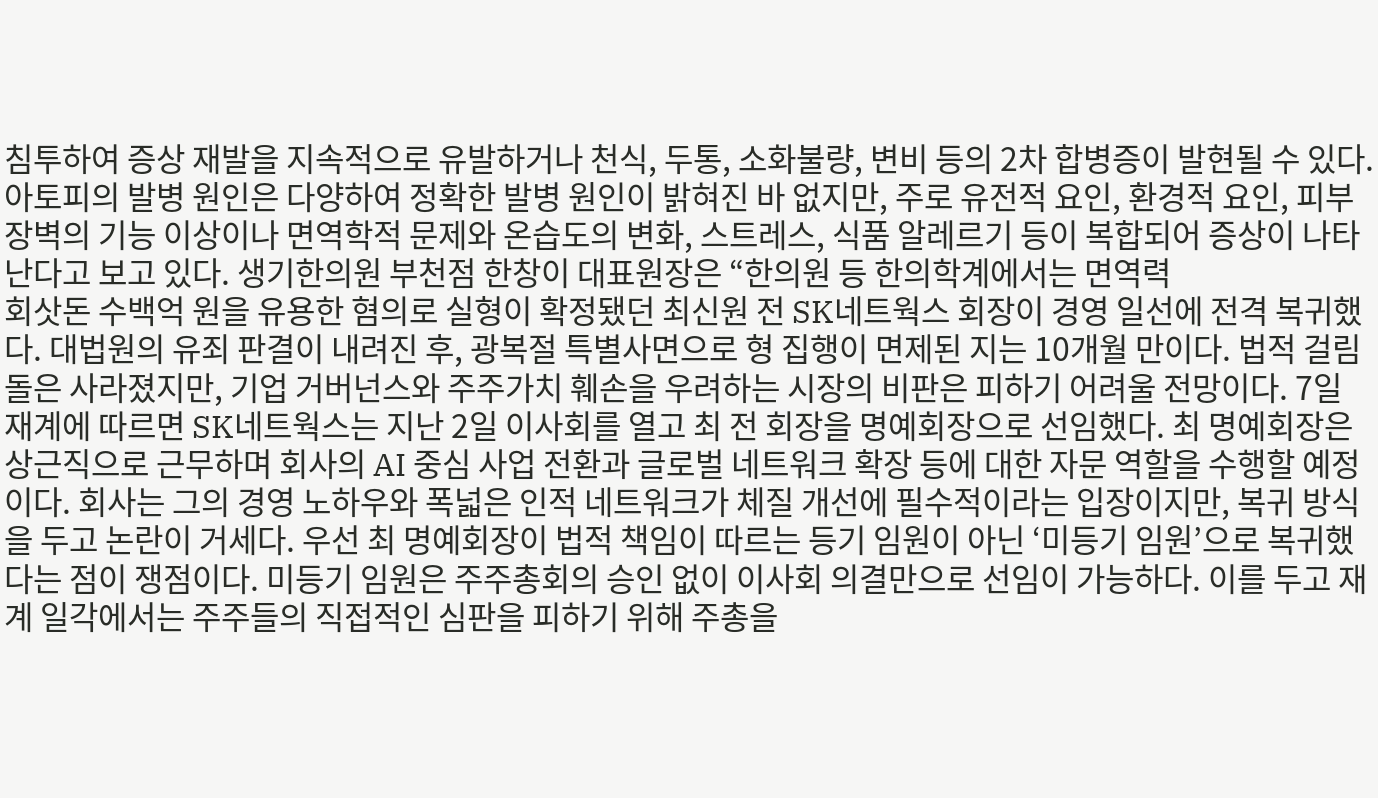침투하여 증상 재발을 지속적으로 유발하거나 천식, 두통, 소화불량, 변비 등의 2차 합병증이 발현될 수 있다. 아토피의 발병 원인은 다양하여 정확한 발병 원인이 밝혀진 바 없지만, 주로 유전적 요인, 환경적 요인, 피부 장벽의 기능 이상이나 면역학적 문제와 온습도의 변화, 스트레스, 식품 알레르기 등이 복합되어 증상이 나타난다고 보고 있다. 생기한의원 부천점 한창이 대표원장은 “한의원 등 한의학계에서는 면역력
회삿돈 수백억 원을 유용한 혐의로 실형이 확정됐던 최신원 전 SK네트웍스 회장이 경영 일선에 전격 복귀했다. 대법원의 유죄 판결이 내려진 후, 광복절 특별사면으로 형 집행이 면제된 지는 10개월 만이다. 법적 걸림돌은 사라졌지만, 기업 거버넌스와 주주가치 훼손을 우려하는 시장의 비판은 피하기 어려울 전망이다. 7일 재계에 따르면 SK네트웍스는 지난 2일 이사회를 열고 최 전 회장을 명예회장으로 선임했다. 최 명예회장은 상근직으로 근무하며 회사의 AI 중심 사업 전환과 글로벌 네트워크 확장 등에 대한 자문 역할을 수행할 예정이다. 회사는 그의 경영 노하우와 폭넓은 인적 네트워크가 체질 개선에 필수적이라는 입장이지만, 복귀 방식을 두고 논란이 거세다. 우선 최 명예회장이 법적 책임이 따르는 등기 임원이 아닌 ‘미등기 임원’으로 복귀했다는 점이 쟁점이다. 미등기 임원은 주주총회의 승인 없이 이사회 의결만으로 선임이 가능하다. 이를 두고 재계 일각에서는 주주들의 직접적인 심판을 피하기 위해 주총을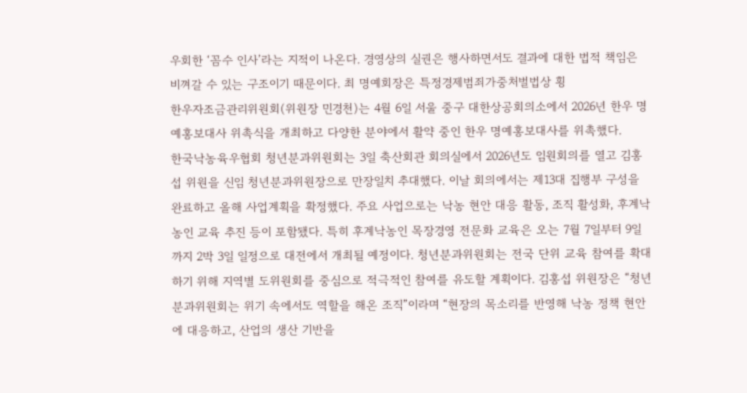우회한 ‘꼼수 인사’라는 지적이 나온다. 경영상의 실권은 행사하면서도 결과에 대한 법적 책임은 비껴갈 수 있는 구조이기 때문이다. 최 명예회장은 특정경제범죄가중처벌법상 횡
한우자조금관리위원회(위원장 민경천)는 4월 6일 서울 중구 대한상공회의소에서 2026년 한우 명예홍보대사 위촉식을 개최하고 다양한 분야에서 활약 중인 한우 명예홍보대사를 위촉했다.
한국낙농육우협회 청년분과위원회는 3일 축산회관 회의실에서 2026년도 임원회의를 열고 김홍섭 위원을 신임 청년분과위원장으로 만장일치 추대했다. 이날 회의에서는 제13대 집행부 구성을 완료하고 올해 사업계획을 확정했다. 주요 사업으로는 낙농 현안 대응 활동, 조직 활성화, 후계낙농인 교육 추진 등이 포함됐다. 특히 후계낙농인 목장경영 전문화 교육은 오는 7월 7일부터 9일까지 2박 3일 일정으로 대전에서 개최될 예정이다. 청년분과위원회는 전국 단위 교육 참여를 확대하기 위해 지역별 도위원회를 중심으로 적극적인 참여를 유도할 계획이다. 김홍섭 위원장은 “청년분과위원회는 위기 속에서도 역할을 해온 조직”이라며 “현장의 목소리를 반영해 낙농 정책 현안에 대응하고, 산업의 생산 기반을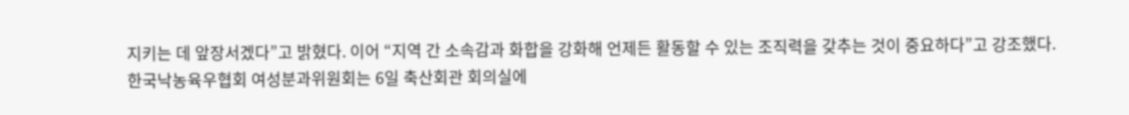지키는 데 앞장서겠다”고 밝혔다. 이어 “지역 간 소속감과 화합을 강화해 언제든 활동할 수 있는 조직력을 갖추는 것이 중요하다”고 강조했다.
한국낙농육우협회 여성분과위원회는 6일 축산회관 회의실에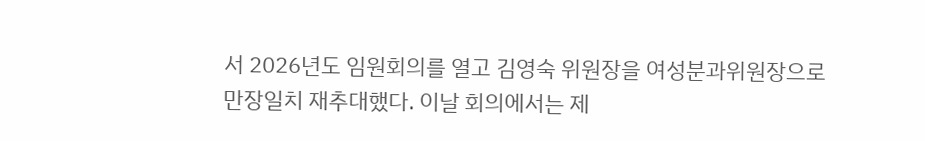서 2026년도 임원회의를 열고 김영숙 위원장을 여성분과위원장으로 만장일치 재추대했다. 이날 회의에서는 제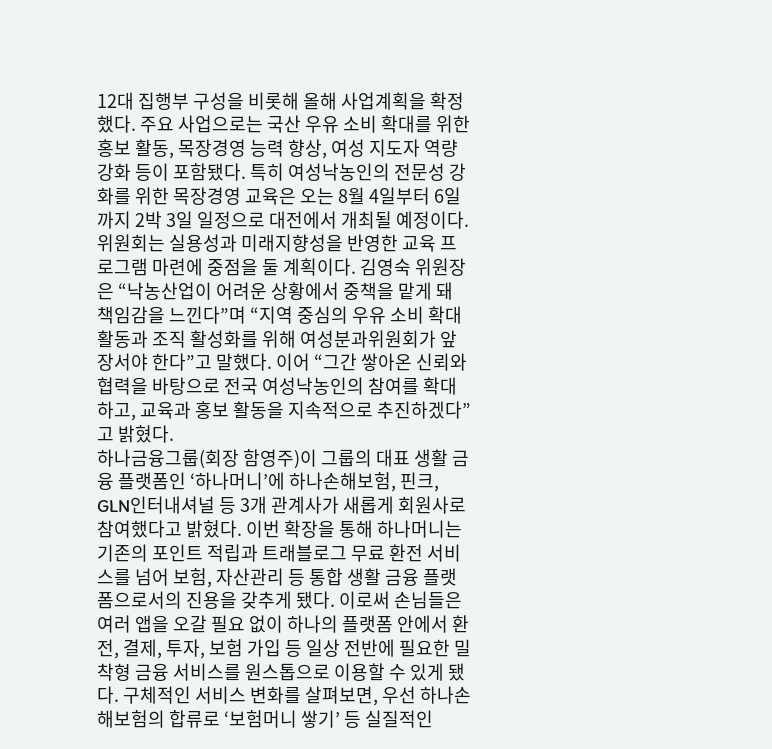12대 집행부 구성을 비롯해 올해 사업계획을 확정했다. 주요 사업으로는 국산 우유 소비 확대를 위한 홍보 활동, 목장경영 능력 향상, 여성 지도자 역량 강화 등이 포함됐다. 특히 여성낙농인의 전문성 강화를 위한 목장경영 교육은 오는 8월 4일부터 6일까지 2박 3일 일정으로 대전에서 개최될 예정이다. 위원회는 실용성과 미래지향성을 반영한 교육 프로그램 마련에 중점을 둘 계획이다. 김영숙 위원장은 “낙농산업이 어려운 상황에서 중책을 맡게 돼 책임감을 느낀다”며 “지역 중심의 우유 소비 확대 활동과 조직 활성화를 위해 여성분과위원회가 앞장서야 한다”고 말했다. 이어 “그간 쌓아온 신뢰와 협력을 바탕으로 전국 여성낙농인의 참여를 확대하고, 교육과 홍보 활동을 지속적으로 추진하겠다”고 밝혔다.
하나금융그룹(회장 함영주)이 그룹의 대표 생활 금융 플랫폼인 ‘하나머니’에 하나손해보험, 핀크, GLN인터내셔널 등 3개 관계사가 새롭게 회원사로 참여했다고 밝혔다. 이번 확장을 통해 하나머니는 기존의 포인트 적립과 트래블로그 무료 환전 서비스를 넘어 보험, 자산관리 등 통합 생활 금융 플랫폼으로서의 진용을 갖추게 됐다. 이로써 손님들은 여러 앱을 오갈 필요 없이 하나의 플랫폼 안에서 환전, 결제, 투자, 보험 가입 등 일상 전반에 필요한 밀착형 금융 서비스를 원스톱으로 이용할 수 있게 됐다. 구체적인 서비스 변화를 살펴보면, 우선 하나손해보험의 합류로 ‘보험머니 쌓기’ 등 실질적인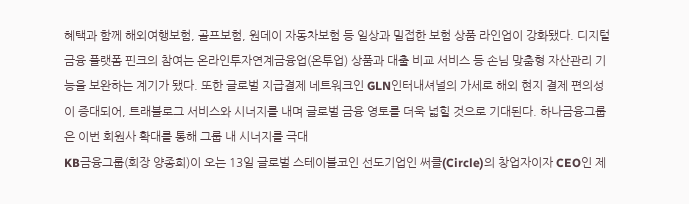혜택과 함께 해외여행보험, 골프보험, 원데이 자동차보험 등 일상과 밀접한 보험 상품 라인업이 강화됐다. 디지털 금융 플랫폼 핀크의 참여는 온라인투자연계금융업(온투업) 상품과 대출 비교 서비스 등 손님 맞춤형 자산관리 기능을 보완하는 계기가 됐다. 또한 글로벌 지급결제 네트워크인 GLN인터내셔널의 가세로 해외 현지 결제 편의성이 증대되어, 트래블로그 서비스와 시너지를 내며 글로벌 금융 영토를 더욱 넓힐 것으로 기대된다. 하나금융그룹은 이번 회원사 확대를 통해 그룹 내 시너지를 극대
KB금융그룹(회장 양종희)이 오는 13일 글로벌 스테이블코인 선도기업인 써클(Circle)의 창업자이자 CEO인 제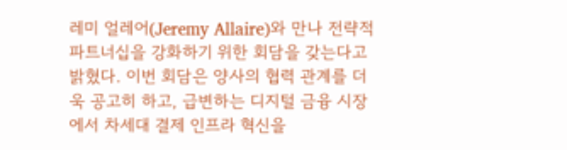레미 얼레어(Jeremy Allaire)와 만나 전략적 파트너십을 강화하기 위한 회담을 갖는다고 밝혔다. 이번 회담은 양사의 협력 관계를 더욱 공고히 하고, 급변하는 디지털 금융 시장에서 차세대 결제 인프라 혁신을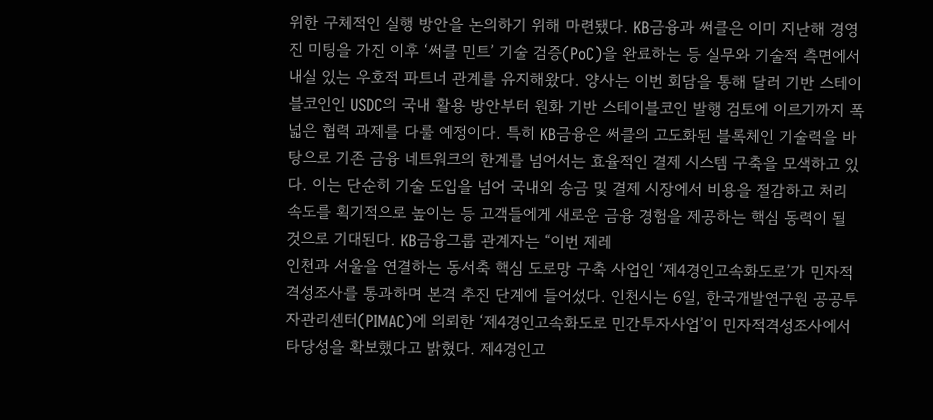위한 구체적인 실행 방안을 논의하기 위해 마련됐다. KB금융과 써클은 이미 지난해 경영진 미팅을 가진 이후 ‘써클 민트’ 기술 검증(PoC)을 완료하는 등 실무와 기술적 측면에서 내실 있는 우호적 파트너 관계를 유지해왔다. 양사는 이번 회담을 통해 달러 기반 스테이블코인인 USDC의 국내 활용 방안부터 원화 기반 스테이블코인 발행 검토에 이르기까지 폭넓은 협력 과제를 다룰 예정이다. 특히 KB금융은 써클의 고도화된 블록체인 기술력을 바탕으로 기존 금융 네트워크의 한계를 넘어서는 효율적인 결제 시스템 구축을 모색하고 있다. 이는 단순히 기술 도입을 넘어 국내외 송금 및 결제 시장에서 비용을 절감하고 처리 속도를 획기적으로 높이는 등 고객들에게 새로운 금융 경험을 제공하는 핵심 동력이 될 것으로 기대된다. KB금융그룹 관계자는 “이번 제레
인천과 서울을 연결하는 동서축 핵심 도로망 구축 사업인 ‘제4경인고속화도로’가 민자적격성조사를 통과하며 본격 추진 단계에 들어섰다. 인천시는 6일, 한국개발연구원 공공투자관리센터(PIMAC)에 의뢰한 ‘제4경인고속화도로 민간투자사업’이 민자적격성조사에서 타당성을 확보했다고 밝혔다. 제4경인고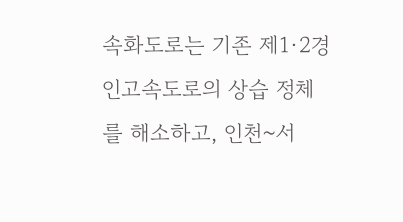속화도로는 기존 제1·2경인고속도로의 상습 정체를 해소하고, 인천~서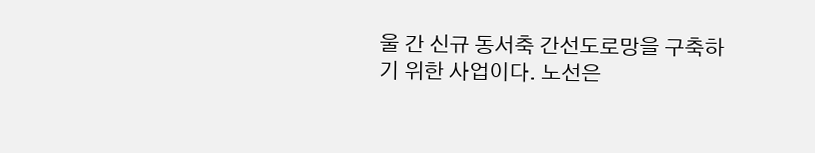울 간 신규 동서축 간선도로망을 구축하기 위한 사업이다. 노선은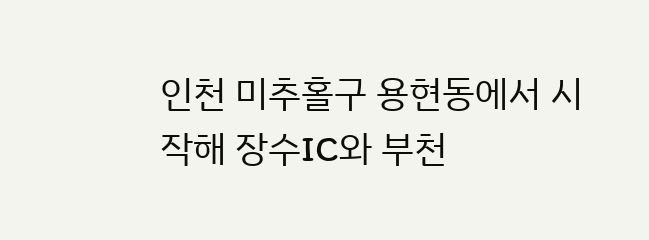인천 미추홀구 용현동에서 시작해 장수IC와 부천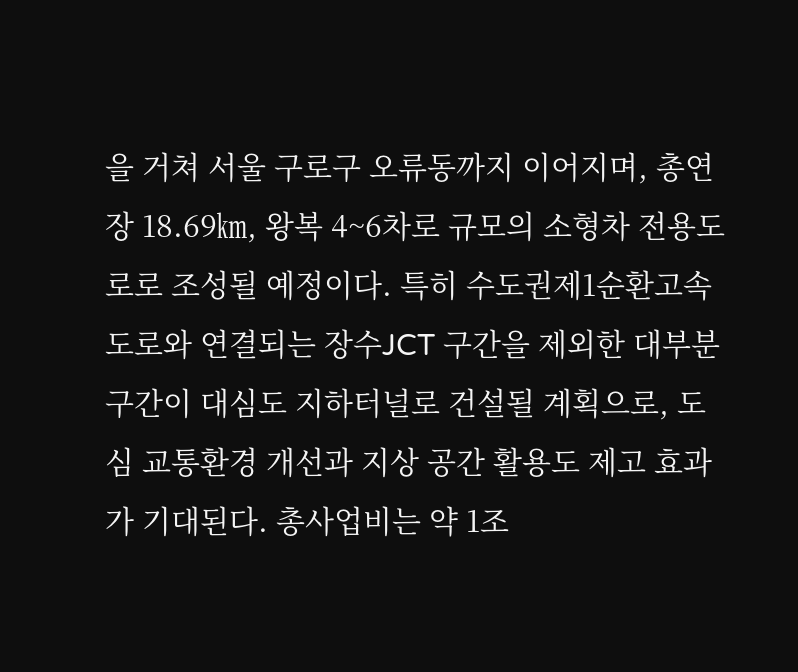을 거쳐 서울 구로구 오류동까지 이어지며, 총연장 18.69㎞, 왕복 4~6차로 규모의 소형차 전용도로로 조성될 예정이다. 특히 수도권제1순환고속도로와 연결되는 장수JCT 구간을 제외한 대부분 구간이 대심도 지하터널로 건설될 계획으로, 도심 교통환경 개선과 지상 공간 활용도 제고 효과가 기대된다. 총사업비는 약 1조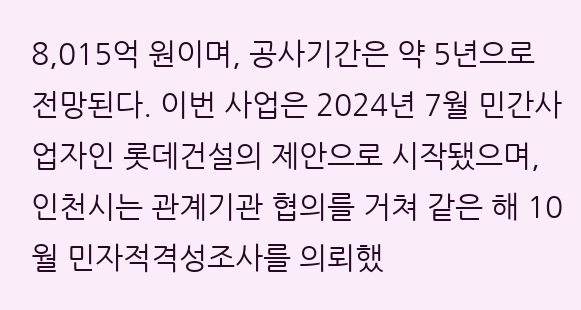8,015억 원이며, 공사기간은 약 5년으로 전망된다. 이번 사업은 2024년 7월 민간사업자인 롯데건설의 제안으로 시작됐으며, 인천시는 관계기관 협의를 거쳐 같은 해 10월 민자적격성조사를 의뢰했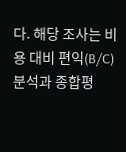다. 해당 조사는 비용 대비 편익(B/C) 분석과 종합평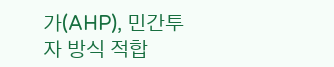가(AHP), 민간투자 방식 적합